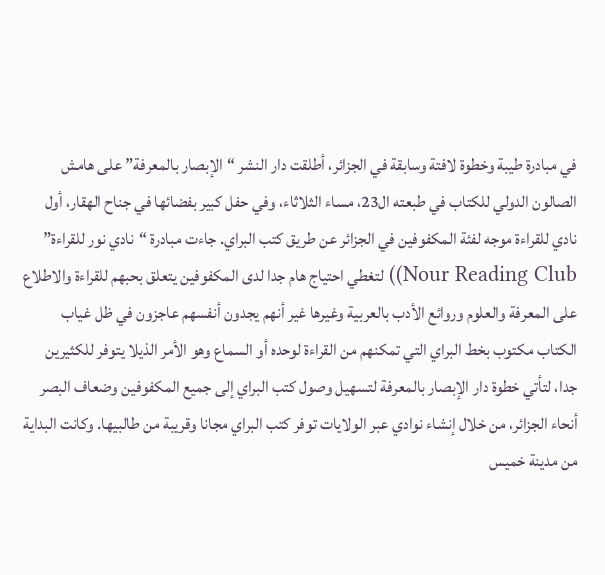في مبادرة طيبة وخطوة لافتة وسابقة في الجزائر، أطلقت دار النشر “الإبصار بالمعرفة” على هامش الصالون الدولي للكتاب في طبعته ال23، مساء الثلاثاء، وفي حفل كبير بفضائها في جناح الهقار، أول نادي للقراءة موجه لفئة المكفوفين في الجزائر عن طريق كتب البراي. جاءت مبادرة “نادي نور للقراءة” Nour Reading Club)) لتغطي احتياج هام جدا لدى المكفوفين يتعلق بحبهم للقراءة والاطلاع على المعرفة والعلوم وروائع الأدب بالعربية وغيرها غير أنهم يجدون أنفسهم عاجزون في ظل غياب الكتاب مكتوب بخط البراي التي تمكنهم من القراءة لوحده أو السماع وهو الأمر الذيلا يتوفر للكثيرين جدا، لتأتي خطوة دار الإبصار بالمعرفة لتسهيل وصول كتب البراي إلى جميع المكفوفين وضعاف البصر أنحاء الجزائر، من خلال إنشاء نوادي عبر الولايات توفر كتب البراي مجانا وقريبة من طالبيها. وكانت البداية من مدينة خميس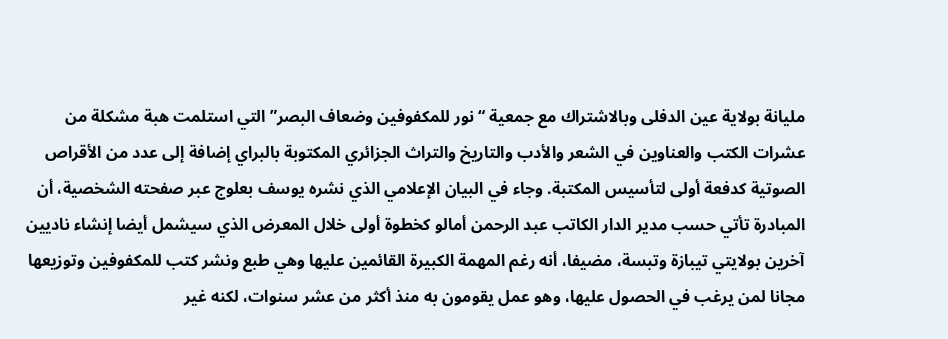مليانة بولاية عين الدفلى وبالاشتراك مع جمعية “نور للمكفوفين وضعاف البصر” التي استلمت هبة مشكلة من عشرات الكتب والعناوين في الشعر والأدب والتاريخ والتراث الجزائري المكتوبة بالبراي إضافة إلى عدد من الأقراص الصوتية كدفعة أولى لتأسيس المكتبة. وجاء في البيان الإعلامي الذي نشره يوسف بعلوج عبر صفحته الشخصية، أن المبادرة تأتي حسب مدير الدار الكاتب عبد الرحمن أمالو كخطوة أولى خلال المعرض الذي سيشمل أيضا إنشاء ناديين آخرين بولايتي تيبازة وتبسة، مضيفا، أنه رغم المهمة الكبيرة القائمين عليها وهي طبع ونشر كتب للمكفوفين وتوزيعها مجانا لمن يرغب في الحصول عليها، وهو عمل يقومون به منذ أكثر من عشر سنوات، لكنه غير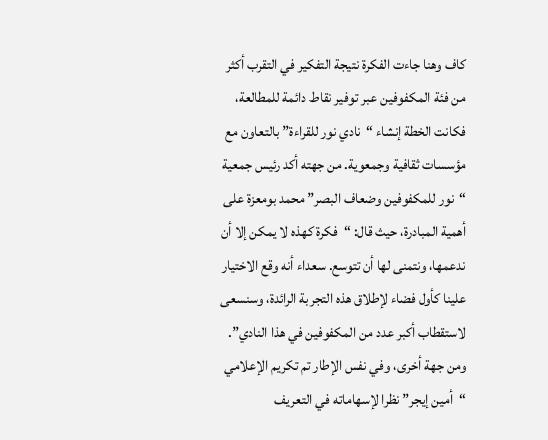كاف وهنا جاءت الفكرة نتيجة التفكير في التقرب أكثر من فئة المكفوفين عبر توفير نقاط دائمة للمطالعة، فكانت الخطة إنشاء “نادي نور للقراءة” بالتعاون مع مؤسسات ثقافية وجمعوية. من جهته أكد رئيس جمعية “نور للمكفوفين وضعاف البصر” محمد بومعزة على أهمية المبادرة، حيث قال: “فكرة كهذه لا يمكن إلا أن ندعمها، ونتمنى لها أن تتوسع. سعداء أنه وقع الاختيار علينا كأول فضاء لإطلاق هذه التجربة الرائدة، وسنسعى لاستقطاب أكبر عدد من المكفوفين في هذا النادي”. ومن جهة أخرى، وفي نفس الإطار تم تكريم الإعلامي “أمين إيجر” نظرا لإسهاماته في التعريف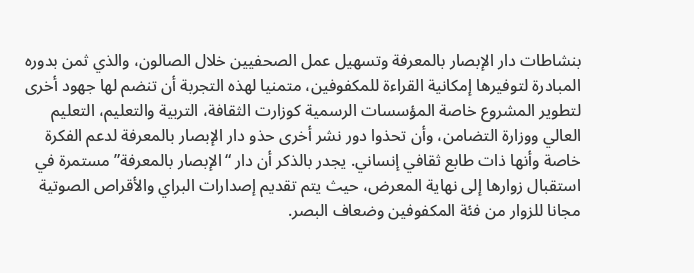بنشاطات دار الإبصار بالمعرفة وتسهيل عمل الصحفيين خلال الصالون، والذي ثمن بدوره المبادرة لتوفيرها إمكانية القراءة للمكفوفين، متمنيا لهذه التجربة أن تنضم لها جهود أخرى لتطوير المشروع خاصة المؤسسات الرسمية كوزارت الثقافة، التربية والتعليم، التعليم العالي ووزارة التضامن، وأن تحذوا دور نشر أخرى حذو دار الإبصار بالمعرفة لدعم الفكرة خاصة وأنها ذات طابع ثقافي إنساني. يجدر بالذكر أن دار “الإبصار بالمعرفة” مستمرة في استقبال زوارها إلى نهاية المعرض، حيث يتم تقديم إصدارات البراي والأقراص الصوتية مجانا للزوار من فئة المكفوفين وضعاف البصر.